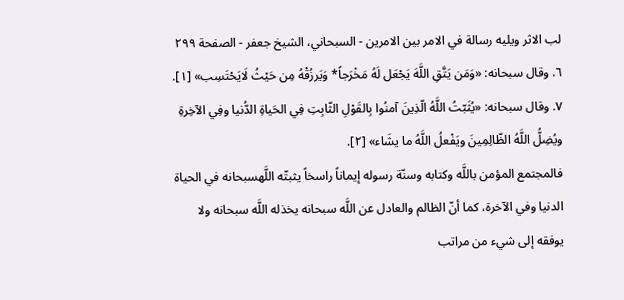لب الاثر ويليه رسالة في الامر بين الامرين - السبحاني، الشيخ جعفر - الصفحة ٢٩٩
٦. وقال سبحانه: «وَمَن يَتَّقِ اللَّهَ يَجْعَل لَهُ مَخْرَجاً* وَيَرزُقْهُ مِن حَيْثُ لَايَحْتَسِب» [١].
٧. وقال سبحانه: «يُثَبّتُ اللَّهُ الّذِينَ آمنُوا بِالقَوْلِ الثّابِتِ فِي الحَياةِ الدُّنيا وفِي الآخِرةِ ويُضِلُّ اللَّهُ الظّالِمِينَ ويَفْعلُ اللَّهُ ما يشَاء» [٢].
فالمجتمع المؤمن باللَّه وكتابه وسنّة رسوله إيماناً راسخاً يثبتّه اللَّهسبحانه في الحياة الدنيا وفي الآخرة، كما أنّ الظالم والعادل عن اللَّه سبحانه يخذله اللَّه سبحانه ولا يوفقه إلى شيء من مراتب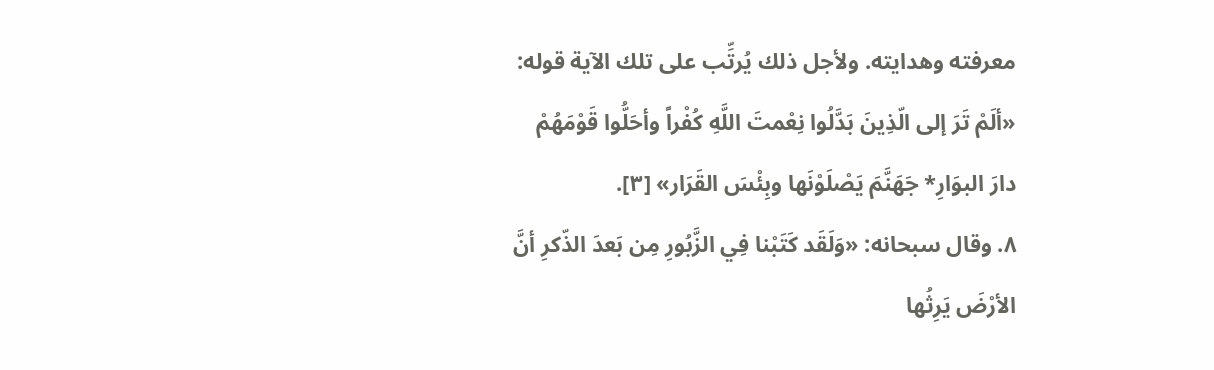معرفته وهدايته. ولأجل ذلك يُرتِّب على تلك الآية قوله: «ألَمْ تَرَ إلى الّذِينَ بَدَّلُوا نِعْمتَ اللَّهِ كُفْراً وأحَلُّوا قَوْمَهُمْ دارَ البوَارِ* جَهَنَّمَ يَصْلَوْنَها وبِئْسَ القَرَار» [٣].
٨. وقال سبحانه: «وَلَقَد كَتَبْنا فِي الزَّبُورِ مِن بَعدَ الذّكرِ أنَّ الأرْضَ يَرِثُها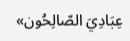عِبَادِيَ الصّالِحُون»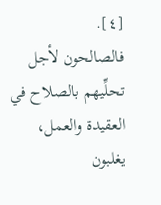[٤].
فالصالحون لأجل تحلِّيهم بالصلاح في العقيدة والعمل، يغلبون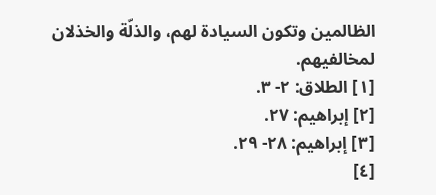الظالمين وتكون السيادة لهم، والذلّة والخذلان لمخالفيهم.
[١] الطلاق: ٢- ٣.
[٢] إبراهيم: ٢٧.
[٣] إبراهيم: ٢٨- ٢٩.
[٤]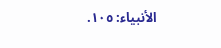الأنبياء: ١٠٥.